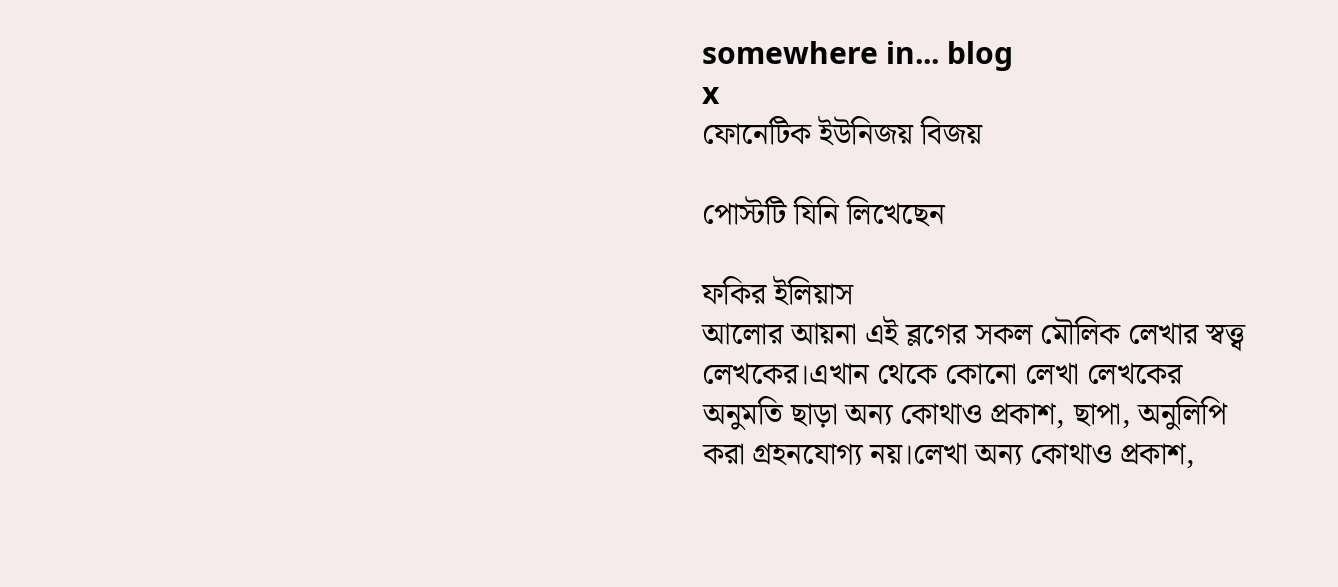somewhere in... blog
x
ফোনেটিক ইউনিজয় বিজয়

পোস্টটি যিনি লিখেছেন

ফকির ইলিয়াস
আলোর আয়না এই ব্লগের সকল মৌলিক লেখার স্বত্ত্ব লেখকের।এখান থেকে কোনো লেখা লেখকের অনুমতি ছাড়া অন্য কোথাও প্রকাশ, ছাপা, অনুলিপি করা গ্রহনযোগ্য নয়।লেখা অন্য কোথাও প্রকাশ,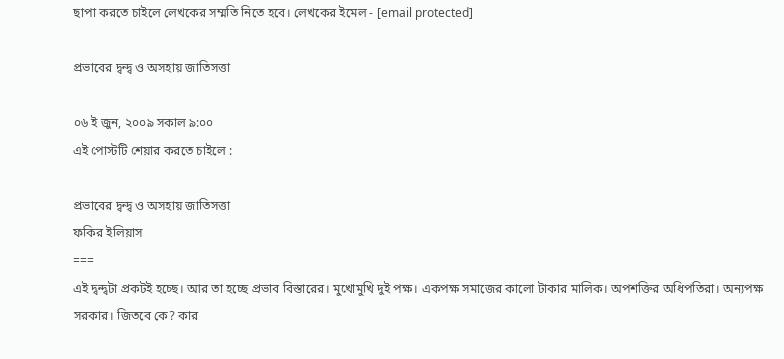ছাপা করতে চাইলে লেখকের সম্মতি নিতে হবে। লেখকের ইমেল - [email protected]

প্রভাবের দ্বন্দ্ব ও অসহায় জাতিসত্তা

০৬ ই জুন, ২০০৯ সকাল ৯:০০
এই পোস্টটি শেয়ার করতে চাইলে :

প্রভাবের দ্বন্দ্ব ও অসহায় জাতিসত্তা
ফকির ইলিয়াস
===
এই দ্বন্দ্বটা প্রকটই হচ্ছে। আর তা হচ্ছে প্রভাব বিস্তারের। মুখোমুখি দুই পক্ষ। একপক্ষ সমাজের কালো টাকার মালিক। অপশক্তির অধিপতিরা। অন্যপক্ষ সরকার। জিতবে কে? কার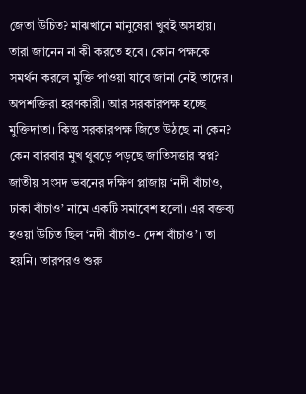জেতা উচিত? মাঝখানে মানুষেরা খুবই অসহায়। তারা জানেন না কী করতে হবে। কোন পক্ষকে সমর্থন করলে মুক্তি পাওয়া যাবে জানা নেই তাদের। অপশক্তিরা হরণকারী। আর সরকারপক্ষ হচ্ছে মুক্তিদাতা। কিন্তু সরকারপক্ষ জিতে উঠছে না কেন? কেন বারবার মুখ থুবড়ে পড়ছে জাতিসত্তার স্বপ্ন?
জাতীয় সংসদ ভবনের দক্ষিণ প্লাজায় ‘নদী বাঁচাও, ঢাকা বাঁচাও’ নামে একটি সমাবেশ হলো। এর বক্তব্য হওয়া উচিত ছিল ‘নদী বাঁচাও- দেশ বাঁচাও’। তা হয়নি। তারপরও শুরু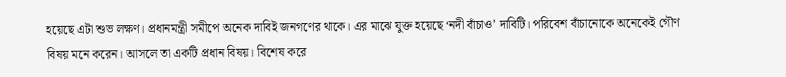হয়েছে এটা শুভ লক্ষণ। প্রধানমন্ত্রী সমীপে অনেক দাবিই জনগণের থাকে। এর মাঝে যুক্ত হয়েছে ‘নদী বাঁচাও’ দাবিটি। পরিবেশ বাঁচানোকে অনেকেই গৌণ বিষয় মনে করেন। আসলে তা একটি প্রধান বিষয়। বিশেষ করে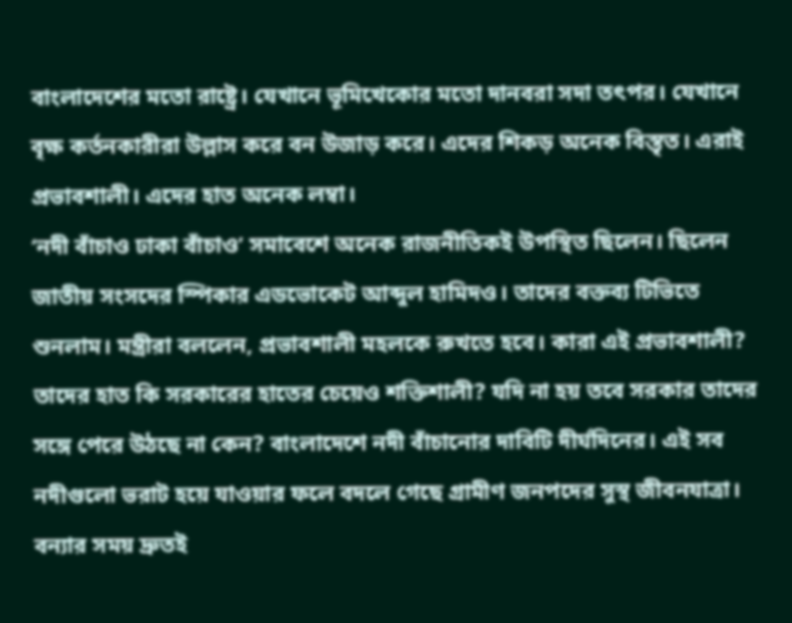বাংলাদেশের মতো রাষ্ট্রে। যেখানে ভূমিখেকোর মতো দানবরা সদা তৎপর। যেখানে বৃক্ষ কর্তনকারীরা উল্লাস করে বন উজাড় করে। এদের শিকড় অনেক বিস্তৃত। এরাই প্রভাবশালী। এদের হাত অনেক লম্বা।
‘নদী বাঁচাও ঢাকা বাঁচাও’ সমাবেশে অনেক রাজনীতিকই উপস্থিত ছিলেন। ছিলেন জাতীয় সংসদের স্পিকার এডভোকেট আব্দুল হামিদও। তাদের বক্তব্য টিভিতে শুনলাম। মন্ত্রীরা বললেন, প্রভাবশালী মহলকে রুখতে হবে। কারা এই প্রভাবশালী? তাদের হাত কি সরকারের হাতের চেয়েও শক্তিশালী? যদি না হয় তবে সরকার তাদের সঙ্গে পেরে উঠছে না কেন? বাংলাদেশে নদী বাঁচানোর দাবিটি দীর্ঘদিনের। এই সব নদীগুলো ভরাট হয়ে যাওয়ার ফলে বদলে গেছে গ্রামীণ জনপদের সুস্থ জীবনযাত্রা। বন্যার সময় দ্রুতই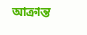আক্রান্ত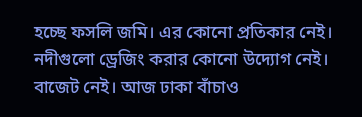হচ্ছে ফসলি জমি। এর কোনো প্রতিকার নেই।
নদীগুলো ড্রেজিং করার কোনো উদ্যোগ নেই। বাজেট নেই। আজ ঢাকা বাঁচাও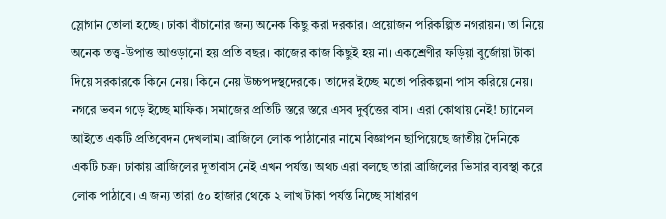স্লোগান তোলা হচ্ছে। ঢাকা বাঁচানোর জন্য অনেক কিছু করা দরকার। প্রয়োজন পরিকল্পিত নগরায়ন। তা নিয়ে অনেক তত্ত্ব-উপাত্ত আওড়ানো হয় প্রতি বছর। কাজের কাজ কিছুই হয় না। একশ্রেণীর ফড়িয়া বুর্জোয়া টাকা দিয়ে সরকারকে কিনে নেয়। কিনে নেয় উচ্চপদস্থদেরকে। তাদের ইচ্ছে মতো পরিকল্পনা পাস করিয়ে নেয়। নগরে ভবন গড়ে ইচ্ছে মাফিক। সমাজের প্রতিটি স্তরে স্তরে এসব দুর্বৃত্তের বাস। এরা কোথায় নেই! চ্যানেল আইতে একটি প্রতিবেদন দেখলাম। ব্রাজিলে লোক পাঠানোর নামে বিজ্ঞাপন ছাপিয়েছে জাতীয় দৈনিকে একটি চক্র। ঢাকায় ব্রাজিলের দূতাবাস নেই এখন পর্যন্ত। অথচ এরা বলছে তারা ব্রাজিলের ভিসার ব্যবস্থা করে লোক পাঠাবে। এ জন্য তারা ৫০ হাজার থেকে ২ লাখ টাকা পর্যন্ত নিচ্ছে সাধারণ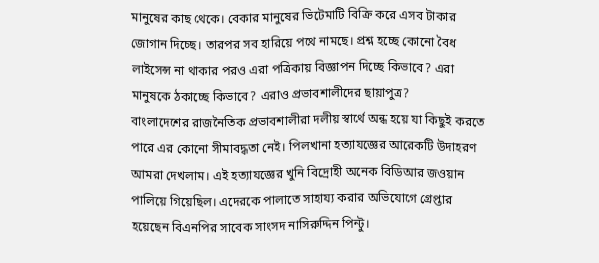মানুষের কাছ থেকে। বেকার মানুষের ভিটেমাটি বিক্রি করে এসব টাকার জোগান দিচ্ছে। তারপর সব হারিয়ে পথে নামছে। প্রশ্ন হচ্ছে কোনো বৈধ লাইসেন্স না থাকার পরও এরা পত্রিকায় বিজ্ঞাপন দিচ্ছে কিভাবে? এরা মানুষকে ঠকাচ্ছে কিভাবে? এরাও প্রভাবশালীদের ছায়াপুত্র?
বাংলাদেশের রাজনৈতিক প্রভাবশালীরা দলীয় স্বার্থে অন্ধ হয়ে যা কিছুই করতে পারে এর কোনো সীমাবদ্ধতা নেই। পিলখানা হত্যাযজ্ঞের আরেকটি উদাহরণ আমরা দেখলাম। এই হত্যাযজ্ঞের খুনি বিদ্রোহী অনেক বিডিআর জওয়ান পালিয়ে গিয়েছিল। এদেরকে পালাতে সাহায্য করার অভিযোগে গ্রেপ্তার হয়েছেন বিএনপির সাবেক সাংসদ নাসিরুদ্দিন পিন্টু।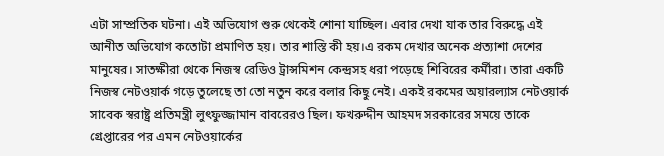এটা সাম্প্রতিক ঘটনা। এই অভিযোগ শুরু থেকেই শোনা যাচ্ছিল। এবার দেখা যাক তার বিরুদ্ধে এই আনীত অভিযোগ কতোটা প্রমাণিত হয়। তার শাস্তি কী হয়।এ রকম দেখার অনেক প্রত্যাশা দেশের মানুষের। সাতক্ষীরা থেকে নিজস্ব রেডিও ট্রান্সমিশন কেন্দ্রসহ ধরা পড়েছে শিবিরের কর্মীরা। তারা একটি নিজস্ব নেটওয়ার্ক গড়ে তুলেছে তা তো নতুন করে বলার কিছু নেই। একই রকমের অয়ারল্যাস নেটওয়ার্ক সাবেক স্বরাষ্ট্র প্রতিমন্ত্রী লুৎফুজ্জামান বাবরেরও ছিল। ফখরুদ্দীন আহমদ সরকারের সময়ে তাকে গ্রেপ্তারের পর এমন নেটওয়ার্কের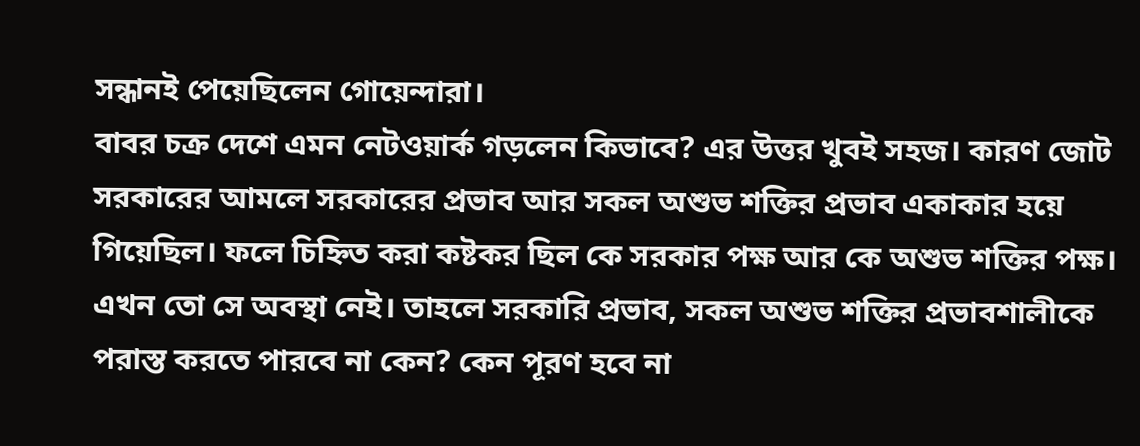সন্ধানই পেয়েছিলেন গোয়েন্দারা।
বাবর চক্র দেশে এমন নেটওয়ার্ক গড়লেন কিভাবে? এর উত্তর খুবই সহজ। কারণ জোট সরকারের আমলে সরকারের প্রভাব আর সকল অশুভ শক্তির প্রভাব একাকার হয়ে গিয়েছিল। ফলে চিহ্নিত করা কষ্টকর ছিল কে সরকার পক্ষ আর কে অশুভ শক্তির পক্ষ। এখন তো সে অবস্থা নেই। তাহলে সরকারি প্রভাব, সকল অশুভ শক্তির প্রভাবশালীকে পরাস্ত করতে পারবে না কেন? কেন পূরণ হবে না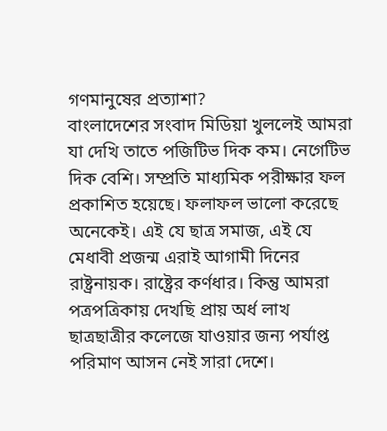গণমানুষের প্রত্যাশা?
বাংলাদেশের সংবাদ মিডিয়া খুললেই আমরা যা দেখি তাতে পজিটিভ দিক কম। নেগেটিভ দিক বেশি। সম্প্রতি মাধ্যমিক পরীক্ষার ফল প্রকাশিত হয়েছে। ফলাফল ভালো করেছে অনেকেই। এই যে ছাত্র সমাজ, এই যে মেধাবী প্রজন্ম এরাই আগামী দিনের রাষ্ট্রনায়ক। রাষ্ট্রের কর্ণধার। কিন্তু আমরা পত্রপত্রিকায় দেখছি প্রায় অর্ধ লাখ ছাত্রছাত্রীর কলেজে যাওয়ার জন্য পর্যাপ্ত পরিমাণ আসন নেই সারা দেশে।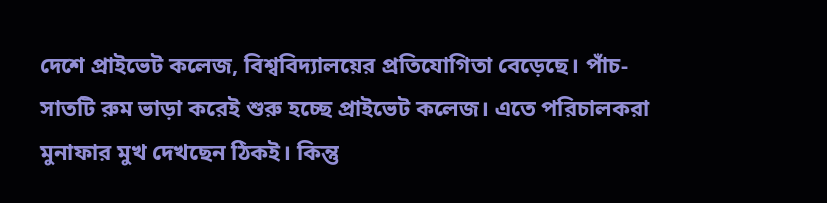দেশে প্রাইভেট কলেজ, বিশ্ববিদ্যালয়ের প্রতিযোগিতা বেড়েছে। পাঁচ-সাতটি রুম ভাড়া করেই শুরু হচ্ছে প্রাইভেট কলেজ। এতে পরিচালকরা মুনাফার মুখ দেখছেন ঠিকই। কিন্তু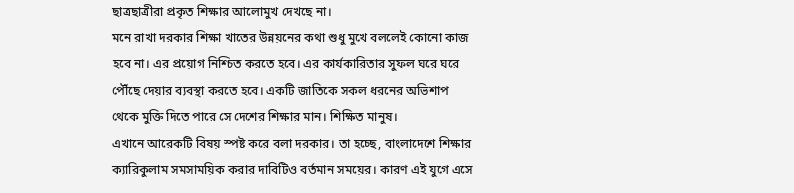ছাত্রছাত্রীরা প্রকৃত শিক্ষার আলোমুখ দেখছে না।
মনে রাখা দরকার শিক্ষা খাতের উন্নয়নের কথা শুধু মুখে বললেই কোনো কাজ হবে না। এর প্রয়োগ নিশ্চিত করতে হবে। এর কার্যকারিতার সুফল ঘরে ঘরে পৌঁছে দেয়ার ব্যবস্থা করতে হবে। একটি জাতিকে সকল ধরনের অভিশাপ থেকে মুক্তি দিতে পারে সে দেশের শিক্ষার মান। শিক্ষিত মানুষ।
এখানে আরেকটি বিষয় স্পষ্ট করে বলা দরকার। তা হচ্ছে, বাংলাদেশে শিক্ষার ক্যারিকুলাম সমসাময়িক করার দাবিটিও বর্তমান সময়ের। কারণ এই যুগে এসে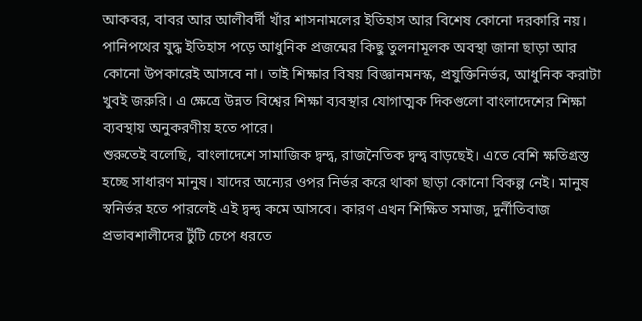আকবর, বাবর আর আলীবর্দী খাঁর শাসনামলের ইতিহাস আর বিশেষ কোনো দরকারি নয়। পানিপথের যুদ্ধ ইতিহাস পড়ে আধুনিক প্রজন্মের কিছু তুলনামূলক অবস্থা জানা ছাড়া আর কোনো উপকারেই আসবে না। তাই শিক্ষার বিষয় বিজ্ঞানমনস্ক, প্রযুক্তিনির্ভর, আধুনিক করাটা খুবই জরুরি। এ ক্ষেত্রে উন্নত বিশ্বের শিক্ষা ব্যবস্থার যোগাত্মক দিকগুলো বাংলাদেশের শিক্ষা ব্যবস্থায় অনুকরণীয় হতে পারে।
শুরুতেই বলেছি, বাংলাদেশে সামাজিক দ্বন্দ্ব, রাজনৈতিক দ্বন্দ্ব বাড়ছেই। এতে বেশি ক্ষতিগ্রস্ত হচ্ছে সাধারণ মানুষ। যাদের অন্যের ওপর নির্ভর করে থাকা ছাড়া কোনো বিকল্প নেই। মানুষ স্বনির্ভর হতে পারলেই এই দ্বন্দ্ব কমে আসবে। কারণ এখন শিক্ষিত সমাজ, দুর্নীতিবাজ প্রভাবশালীদের টুঁটি চেপে ধরতে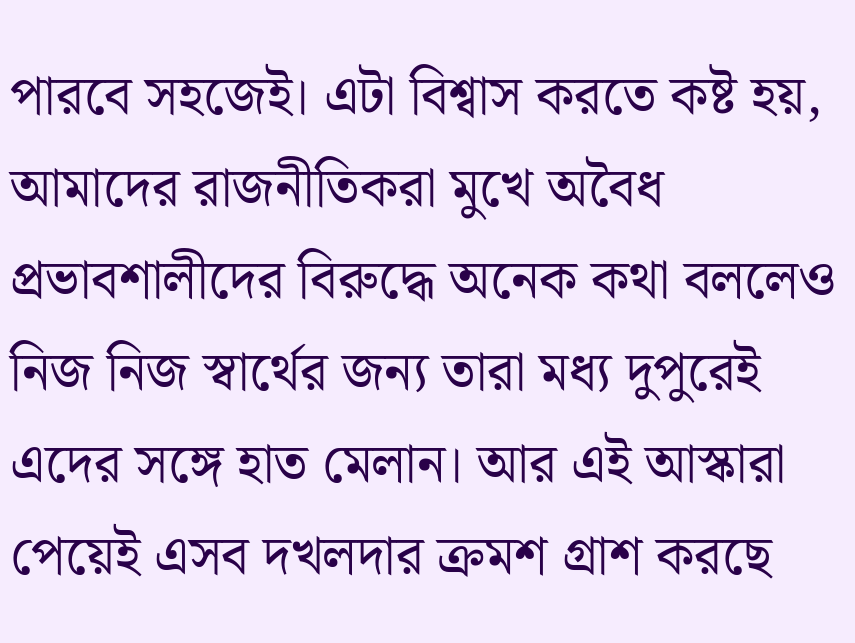পারবে সহজেই। এটা বিশ্বাস করতে কষ্ট হয়, আমাদের রাজনীতিকরা মুখে অবৈধ প্রভাবশালীদের বিরুদ্ধে অনেক কথা বললেও নিজ নিজ স্বার্থের জন্য তারা মধ্য দুপুরেই এদের সঙ্গে হাত মেলান। আর এই আস্কারা পেয়েই এসব দখলদার ক্রমশ গ্রাশ করছে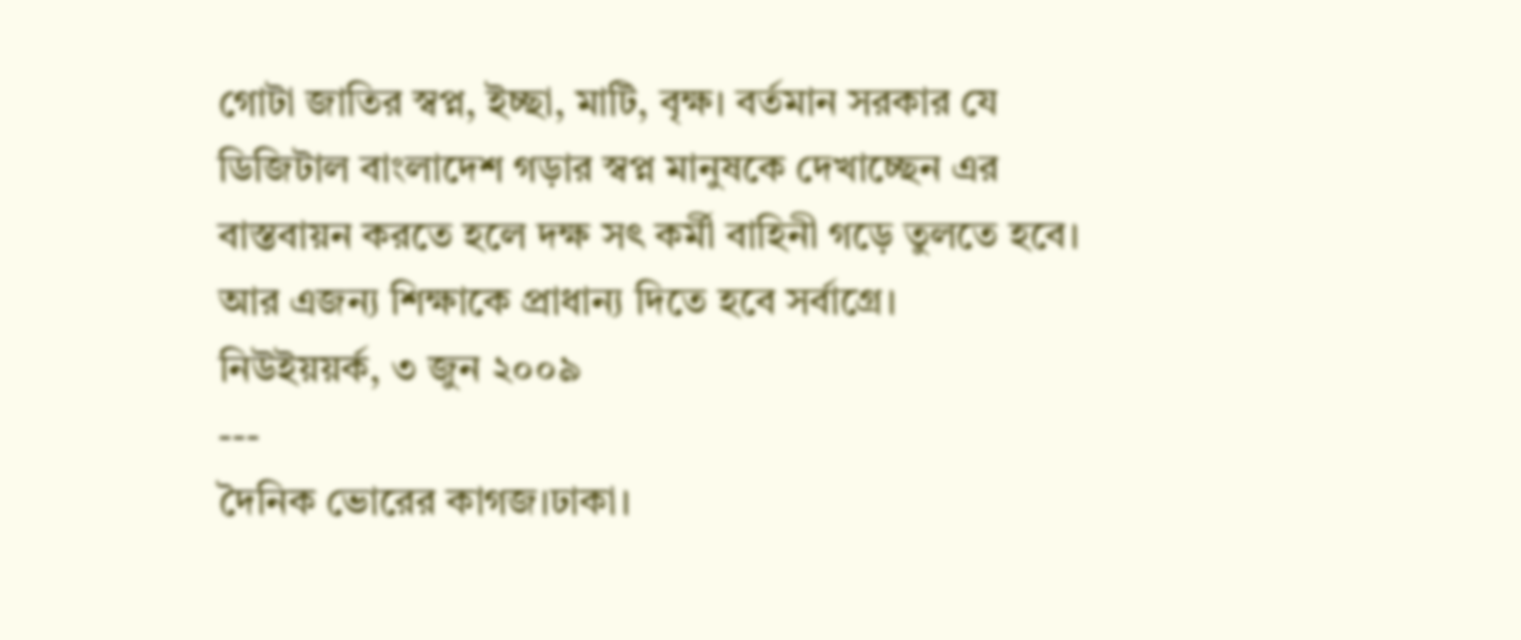গোটা জাতির স্বপ্ন, ইচ্ছা, মাটি, বৃক্ষ। বর্তমান সরকার যে ডিজিটাল বাংলাদেশ গড়ার স্বপ্ন মানুষকে দেখাচ্ছেন এর বাস্তবায়ন করতে হলে দক্ষ সৎ কর্মী বাহিনী গড়ে তুলতে হবে। আর এজন্য শিক্ষাকে প্রাধান্য দিতে হবে সর্বাগ্রে।
নিউইয়য়র্ক, ৩ জুন ২০০৯
---
দৈনিক ভোরের কাগজ।ঢাকা।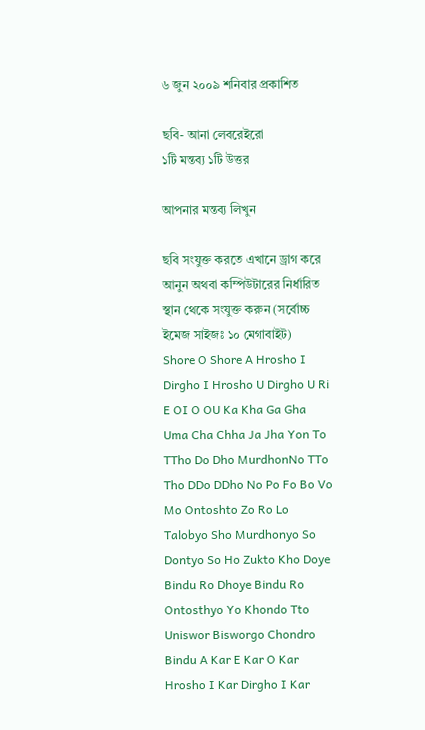৬ জুন ২০০৯ শনিবার প্রকাশিত

ছবি- আনা লেবরেইরো
১টি মন্তব্য ১টি উত্তর

আপনার মন্তব্য লিখুন

ছবি সংযুক্ত করতে এখানে ড্রাগ করে আনুন অথবা কম্পিউটারের নির্ধারিত স্থান থেকে সংযুক্ত করুন (সর্বোচ্চ ইমেজ সাইজঃ ১০ মেগাবাইট)
Shore O Shore A Hrosho I Dirgho I Hrosho U Dirgho U Ri E OI O OU Ka Kha Ga Gha Uma Cha Chha Ja Jha Yon To TTho Do Dho MurdhonNo TTo Tho DDo DDho No Po Fo Bo Vo Mo Ontoshto Zo Ro Lo Talobyo Sho Murdhonyo So Dontyo So Ho Zukto Kho Doye Bindu Ro Dhoye Bindu Ro Ontosthyo Yo Khondo Tto Uniswor Bisworgo Chondro Bindu A Kar E Kar O Kar Hrosho I Kar Dirgho I Kar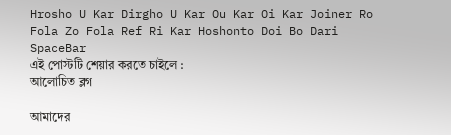Hrosho U Kar Dirgho U Kar Ou Kar Oi Kar Joiner Ro Fola Zo Fola Ref Ri Kar Hoshonto Doi Bo Dari SpaceBar
এই পোস্টটি শেয়ার করতে চাইলে :
আলোচিত ব্লগ

আমাদের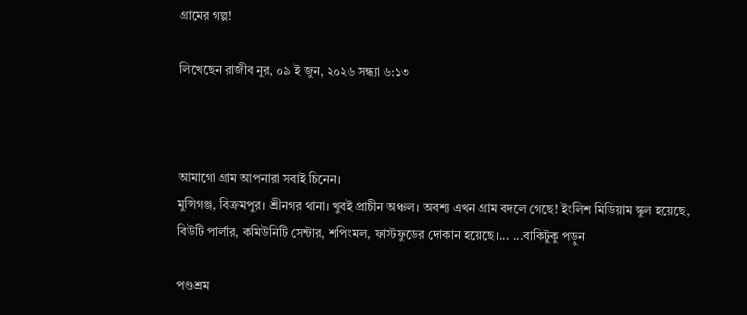গ্রামের গল্প!

লিখেছেন রাজীব নুর, ০৯ ই জুন, ২০২৬ সন্ধ্যা ৬:১৩



আমাগো গ্রাম আপনারা সবাই চিনেন।
মুন্সিগঞ্জ, বিক্রমপুর। শ্রীনগর থানা। খুবই প্রাচীন অঞ্চল। অবশ্য এখন গ্রাম বদলে গেছে! ইংলিশ মিডিয়াম স্কুল হয়েছে, বিউটি পার্লার, কমিউনিটি সেন্টার, শপিংমল, ফাস্টফুডের দোকান হয়েছে।... ...বাকিটুকু পড়ুন

পণ্ডশ্রম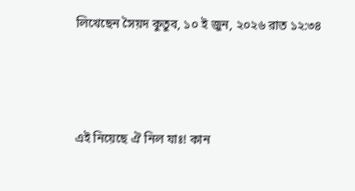লিখেছেন সৈয়দ কুতুব, ১০ ই জুন, ২০২৬ রাত ১২:৩৪



এই নিয়েছে ঐ নিল যাঃ! কান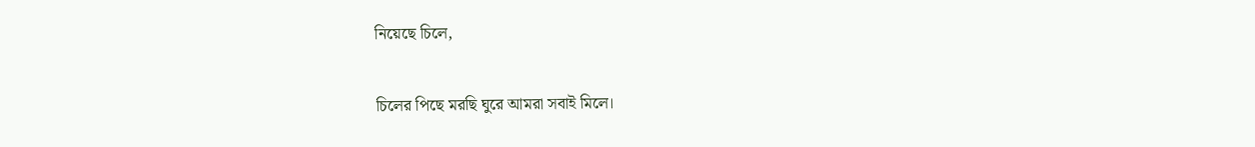নিয়েছে চিলে,

চিলের পিছে মরছি ঘুরে আমরা সবাই মিলে।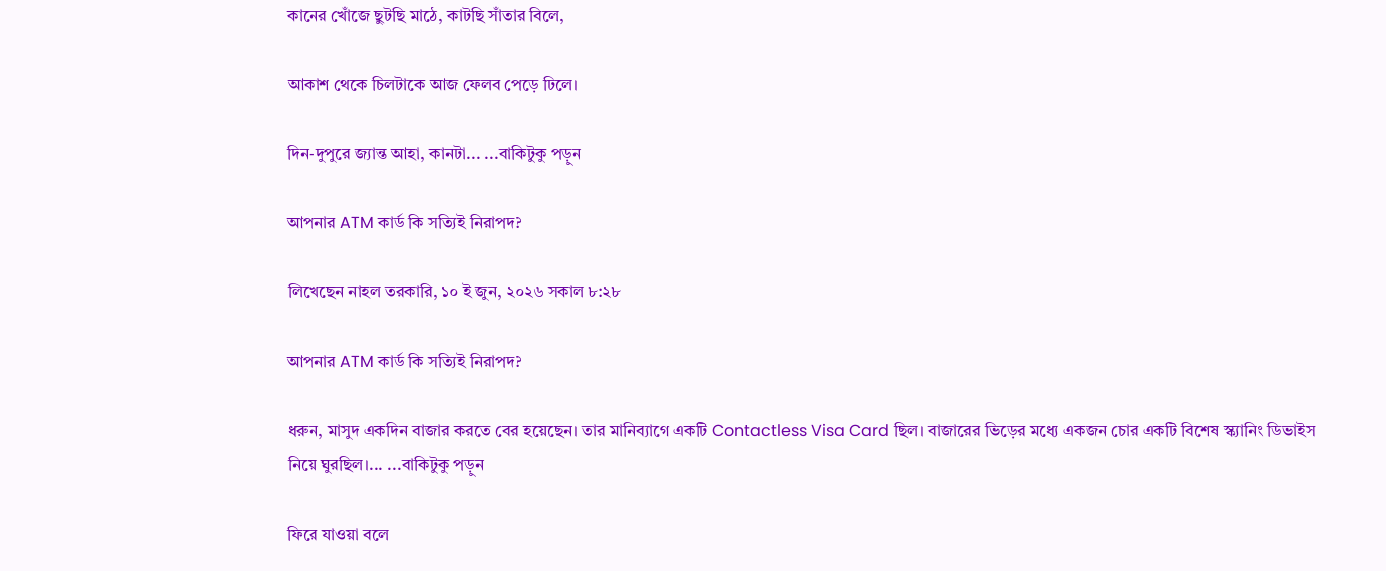কানের খোঁজে ছুটছি মাঠে, কাটছি সাঁতার বিলে,

আকাশ থেকে চিলটাকে আজ ফেলব পেড়ে ঢিলে।

দিন-দুপুরে জ্যান্ত আহা, কানটা... ...বাকিটুকু পড়ুন

আপনার ATM কার্ড কি সত্যিই নিরাপদ?

লিখেছেন নাহল তরকারি, ১০ ই জুন, ২০২৬ সকাল ৮:২৮

আপনার ATM কার্ড কি সত্যিই নিরাপদ?

ধরুন, মাসুদ একদিন বাজার করতে বের হয়েছেন। তার মানিব্যাগে একটি Contactless Visa Card ছিল। বাজারের ভিড়ের মধ্যে একজন চোর একটি বিশেষ স্ক্যানিং ডিভাইস নিয়ে ঘুরছিল।... ...বাকিটুকু পড়ুন

ফিরে যাওয়া বলে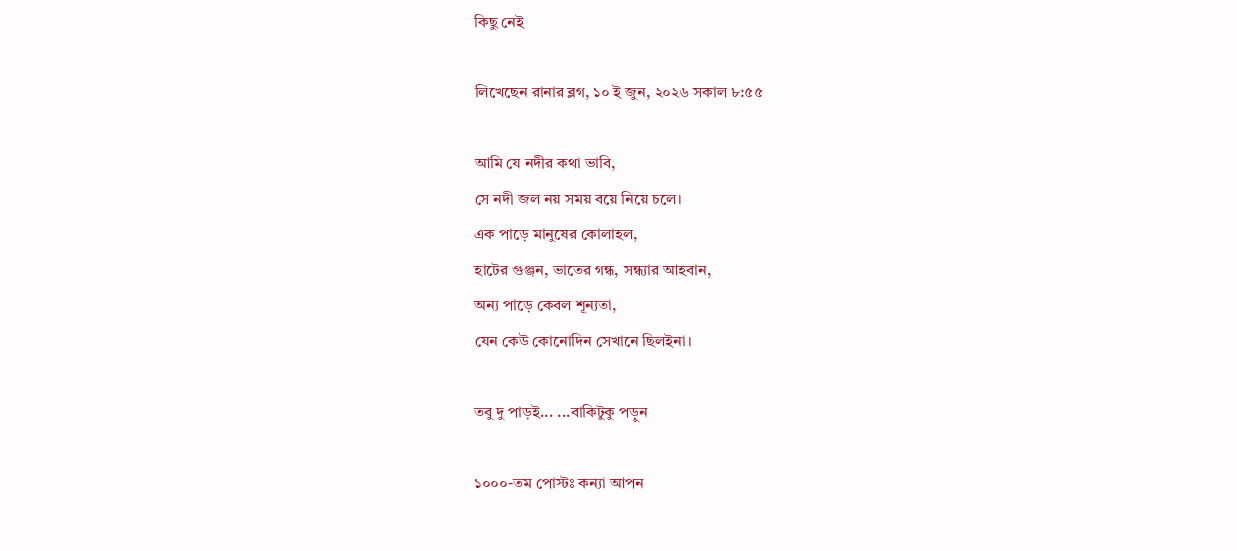কিছু নেই

লিখেছেন রানার ব্লগ, ১০ ই জুন, ২০২৬ সকাল ৮:৫৫

আমি যে নদীর কথা ভাবি,
সে নদী জল নয় সময় বয়ে নিয়ে চলে।
এক পাড়ে মানুষের কোলাহল,
হাটের গুঞ্জন, ভাতের গন্ধ, সন্ধ্যার আহবান,
অন্য পাড়ে কেবল শূন্যতা,
যেন কেউ কোনোদিন সেখানে ছিলইনা।

তবু দু পাড়ই... ...বাকিটুকু পড়ুন

১০০০-তম পোস্টঃ কন্যা আপন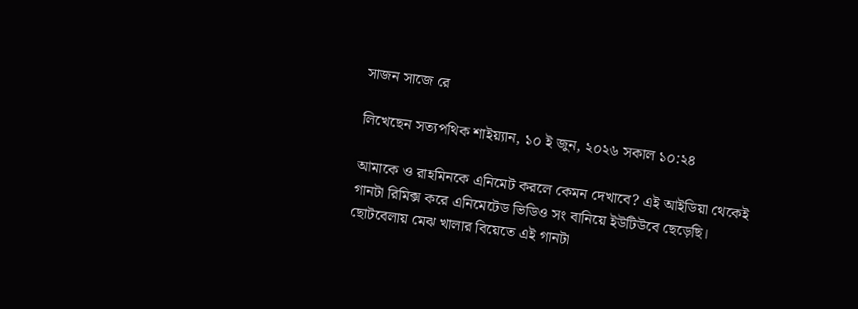সাজন সাজে রে

লিখেছেন সত্যপথিক শাইয়্যান, ১০ ই জুন, ২০২৬ সকাল ১০:২৪

আমাকে ও রাহমিনকে এনিমেট করলে কেমন দেখাবে? এই আইডিয়া থেকেই গানটা রিমিক্স করে এনিমেটেড ভিডিও সং বানিয়ে ইউটিউবে ছেড়েছি। ছোটবেলায় মেঝ খালার বিয়েতে এই গানটা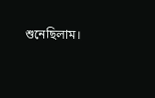শুনেছিলাম।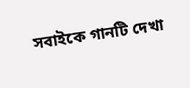সবাইকে গানটি দেখা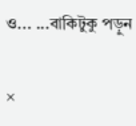ও... ...বাকিটুকু পড়ুন

×